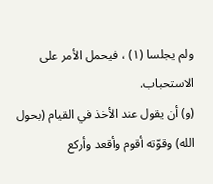ولم يجلسا (١) ، فيحمل الأمر على الاستحباب.
(و) أن يقول عند الأخذ في القيام (بحول الله) وقوّته أقوم وأقعد وأركع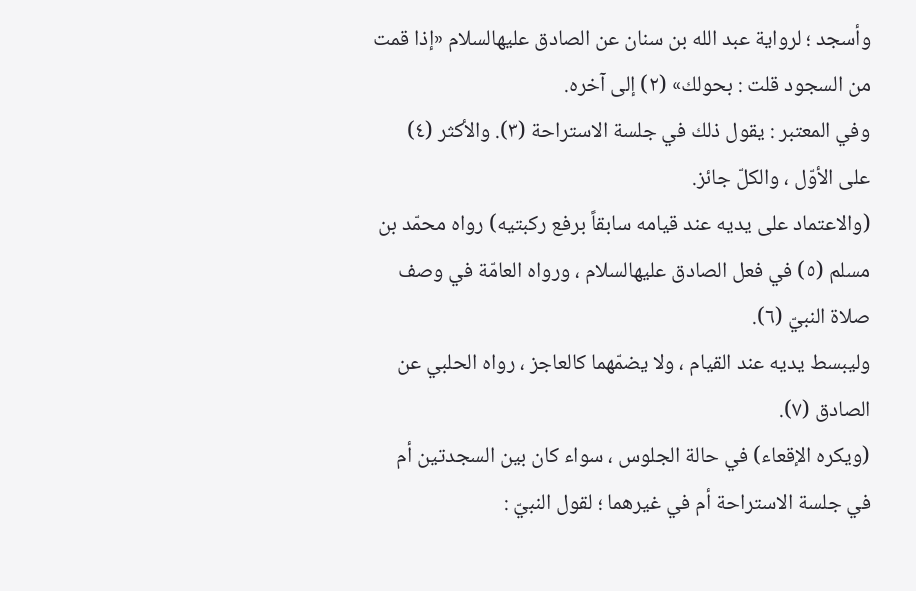وأسجد ؛ لرواية عبد الله بن سنان عن الصادق عليهالسلام «إذا قمت من السجود قلت : بحولك» (٢) إلى آخره.
وفي المعتبر : يقول ذلك في جلسة الاستراحة (٣). والأكثر (٤) على الأوّل ، والكلّ جائز.
(والاعتماد على يديه عند قيامه سابقاً برفع ركبتيه) رواه محمّد بن مسلم (٥) في فعل الصادق عليهالسلام ، ورواه العامّة في وصف صلاة النبيّ (٦).
وليبسط يديه عند القيام ، ولا يضمّهما كالعاجز ، رواه الحلبي عن الصادق (٧).
(ويكره الإقعاء) في حالة الجلوس ، سواء كان بين السجدتين أم في جلسة الاستراحة أم في غيرهما ؛ لقول النبيّ :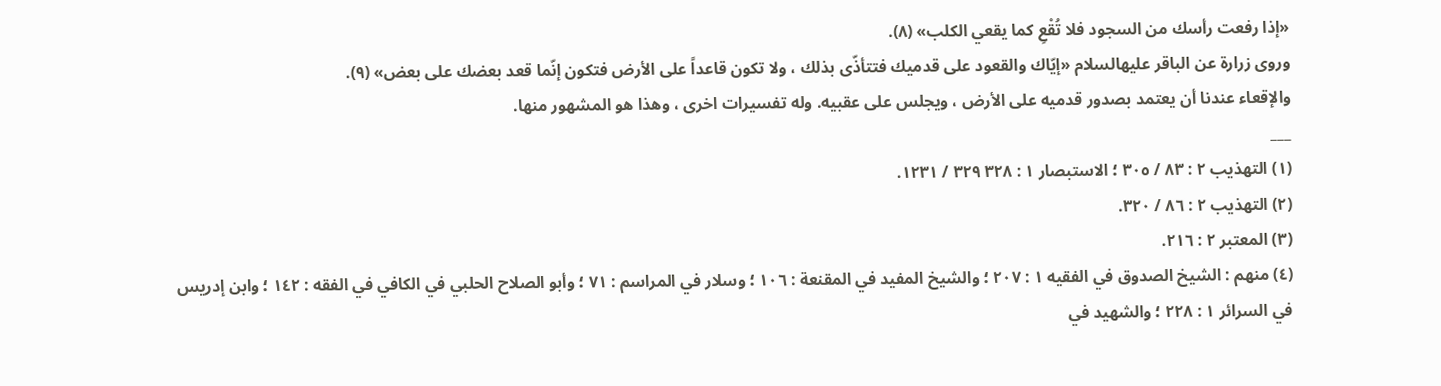«إذا رفعت رأسك من السجود فلا تُقْعِ كما يقعي الكلب» (٨).
وروى زرارة عن الباقر عليهالسلام «إيّاك والقعود على قدميك فتتأذّى بذلك ، ولا تكون قاعداً على الأرض فتكون إنّما قعد بعضك على بعض» (٩).
والإقعاء عندنا أن يعتمد بصدور قدميه على الأرض ، ويجلس على عقبيه. وله تفسيرات اخرى ، وهذا هو المشهور منها.
___
(١) التهذيب ٢ : ٨٣ / ٣٠٥ ؛ الاستبصار ١ : ٣٢٨ ٣٢٩ / ١٢٣١.
(٢) التهذيب ٢ : ٨٦ / ٣٢٠.
(٣) المعتبر ٢ : ٢١٦.
(٤) منهم : الشيخ الصدوق في الفقيه ١ : ٢٠٧ ؛ والشيخ المفيد في المقنعة : ١٠٦ ؛ وسلار في المراسم : ٧١ ؛ وأبو الصلاح الحلبي في الكافي في الفقه : ١٤٢ ؛ وابن إدريس في السرائر ١ : ٢٢٨ ؛ والشهيد في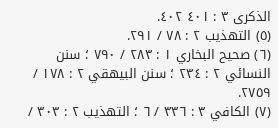الذكرى ٣ : ٤٠١ ٤٠٢.
(٥) التهذيب ٢ : ٧٨ / ٢٩١.
(٦) صحيح البخاري ١ : ٢٨٣ / ٧٩٠ ؛ سنن النسائي ٢ : ٢٣٤ ؛ سنن البيهقي ٢ : ١٧٨ / ٢٧٥٩.
(٧) الكافي ٣ : ٣٣٦ / ٦ ؛ التهذيب ٢ : ٣٠٣ /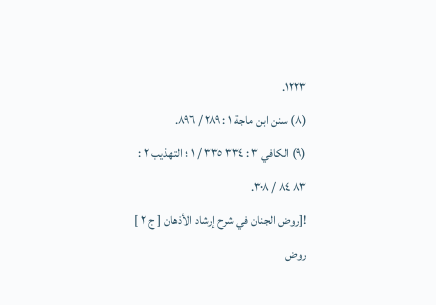١٢٢٣.
(٨) سنن ابن ماجة ١ : ٢٨٩ / ٨٩٦.
(٩) الكافي ٣ : ٣٣٤ ٣٣٥ / ١ ؛ التهذيب ٢ : ٨٣ ٨٤ / ٣٠٨.
![روض الجنان في شرح إرشاد الأذهان [ ج ٢ ] روض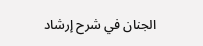الجنان في شرح إرشاد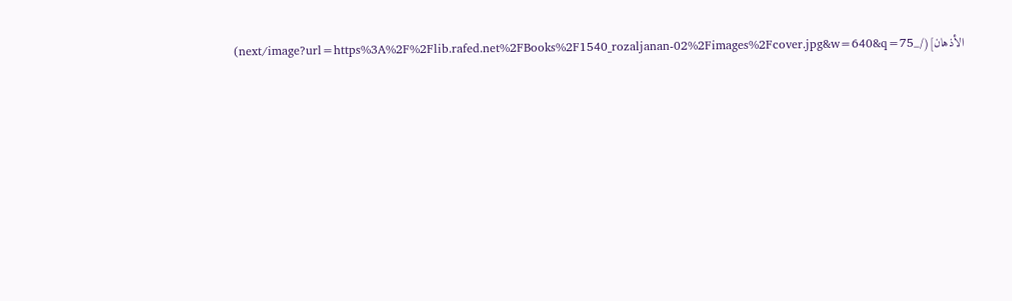الأذهان](/_next/image?url=https%3A%2F%2Flib.rafed.net%2FBooks%2F1540_rozaljanan-02%2Fimages%2Fcover.jpg&w=640&q=75)